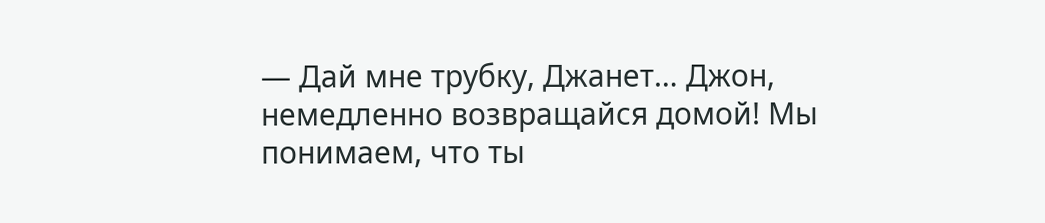— Дай мне трубку, Джанет… Джон, немедленно возвращайся домой! Мы понимаем, что ты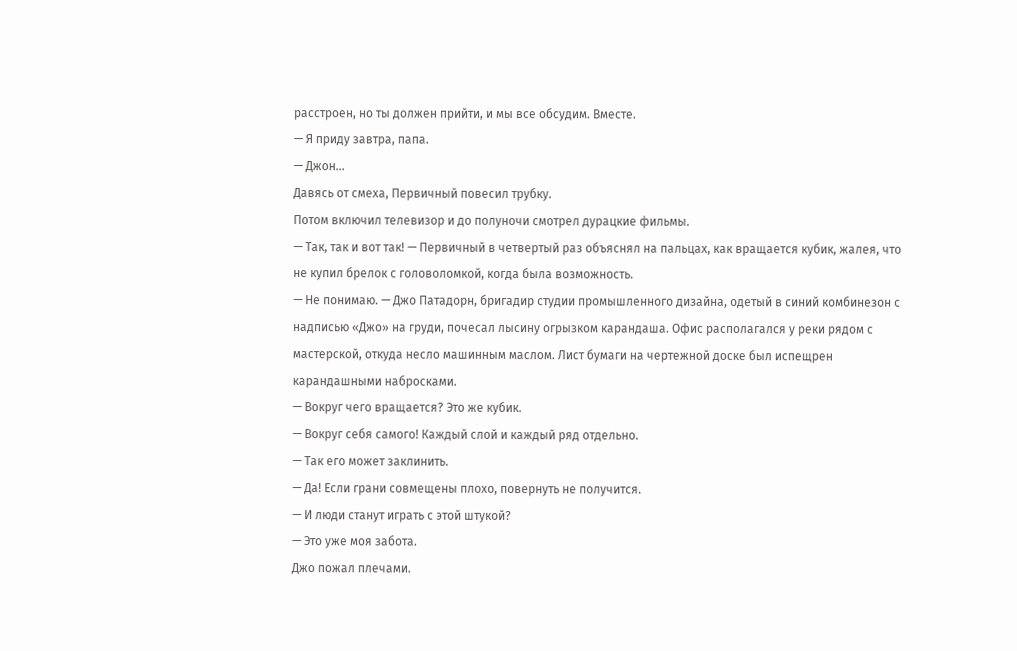расстроен, но ты должен прийти, и мы все обсудим. Вместе.
— Я приду завтра, папа.
— Джон…
Давясь от смеха, Первичный повесил трубку.
Потом включил телевизор и до полуночи смотрел дурацкие фильмы.
— Так, так и вот так! — Первичный в четвертый раз объяснял на пальцах, как вращается кубик, жалея, что не купил брелок с головоломкой, когда была возможность.
— Не понимаю. — Джо Патадорн, бригадир студии промышленного дизайна, одетый в синий комбинезон с надписью «Джо» на груди, почесал лысину огрызком карандаша. Офис располагался у реки рядом с мастерской, откуда несло машинным маслом. Лист бумаги на чертежной доске был испещрен карандашными набросками.
— Вокруг чего вращается? Это же кубик.
— Вокруг себя самого! Каждый слой и каждый ряд отдельно.
— Так его может заклинить.
— Да! Если грани совмещены плохо, повернуть не получится.
— И люди станут играть с этой штукой?
— Это уже моя забота.
Джо пожал плечами.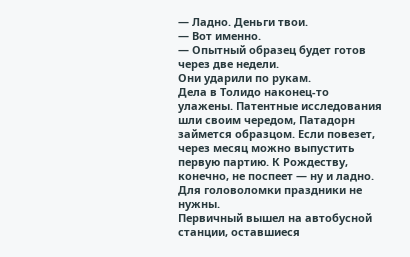— Ладно. Деньги твои.
— Вот именно.
— Опытный образец будет готов через две недели.
Они ударили по рукам.
Дела в Толидо наконец-то улажены. Патентные исследования шли своим чередом, Патадорн займется образцом. Если повезет, через месяц можно выпустить первую партию. К Рождеству, конечно, не поспеет — ну и ладно. Для головоломки праздники не нужны.
Первичный вышел на автобусной станции, оставшиеся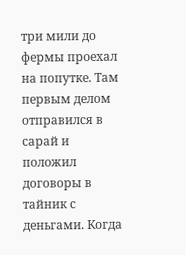три мили до фермы проехал на попутке. Там первым делом отправился в сарай и положил договоры в тайник с деньгами. Когда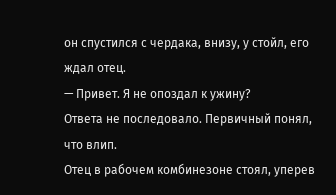он спустился с чердака, внизу, у стойл, его ждал отец.
— Привет. Я не опоздал к ужину?
Ответа не последовало. Первичный понял, что влип.
Отец в рабочем комбинезоне стоял, уперев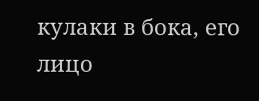кулаки в бока, его лицо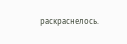раскраснелось.